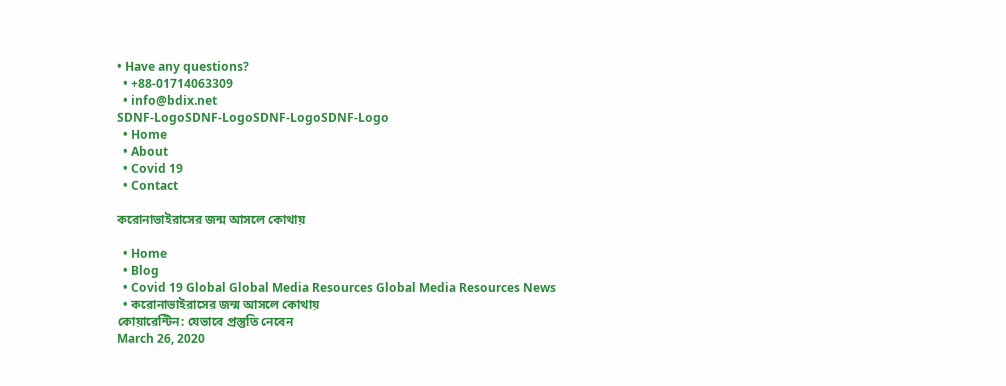• Have any questions?
  • +88-01714063309
  • info@bdix.net
SDNF-LogoSDNF-LogoSDNF-LogoSDNF-Logo
  • Home
  • About
  • Covid 19
  • Contact

করোনাভাইরাসের জন্ম আসলে কোথায়

  • Home
  • Blog
  • Covid 19 Global Global Media Resources Global Media Resources News
  • করোনাভাইরাসের জন্ম আসলে কোথায়
কোয়ারেন্টিন: যেভাবে প্রস্তুতি নেবেন
March 26, 2020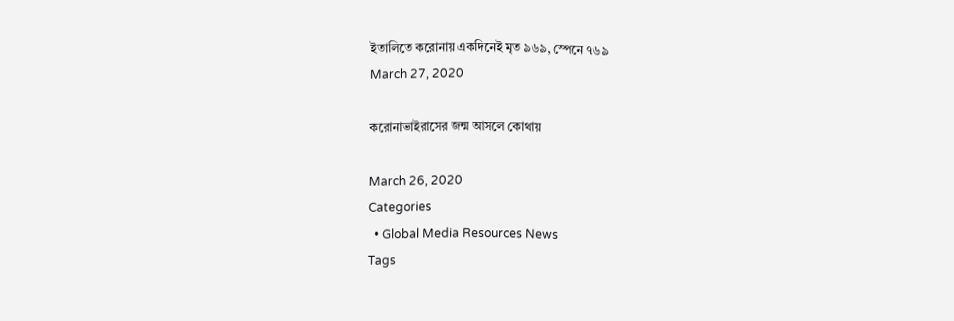ইতালিতে করোনায় একদিনেই মৃত ৯৬৯, স্পেনে ৭৬৯
March 27, 2020

করোনাভাইরাসের জন্ম আসলে কোথায়

March 26, 2020
Categories
  • Global Media Resources News
Tags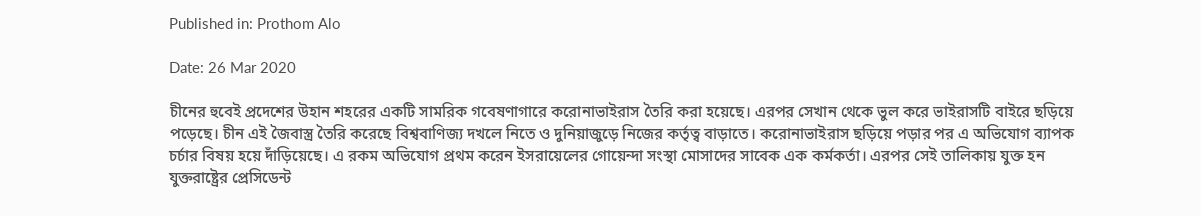Published in: Prothom Alo

Date: 26 Mar 2020

চীনের হুবেই প্রদেশের উহান শহরের একটি সামরিক গবেষণাগারে করোনাভাইরাস তৈরি করা হয়েছে। এরপর সেখান থেকে ভুল করে ভাইরাসটি বাইরে ছড়িয়ে পড়েছে। চীন এই জৈবাস্ত্র তৈরি করেছে বিশ্ববাণিজ্য দখলে নিতে ও দুনিয়াজুড়ে নিজের কর্তৃত্ব বাড়াতে। করোনাভাইরাস ছড়িয়ে পড়ার পর এ অভিযোগ ব্যাপক চর্চার বিষয় হয়ে দাঁড়িয়েছে। এ রকম অভিযোগ প্রথম করেন ইসরায়েলের গোয়েন্দা সংস্থা মোসাদের সাবেক এক কর্মকর্তা। এরপর সেই তালিকায় যুক্ত হন যুক্তরাষ্ট্রের প্রেসিডেন্ট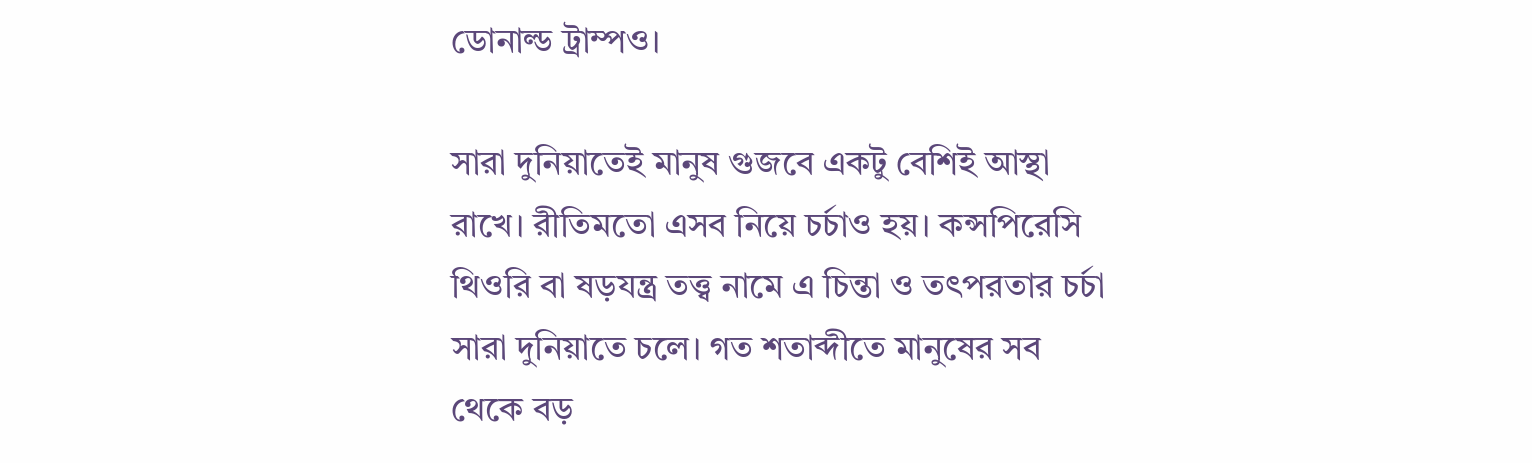ডোনাল্ড ট্রাম্পও।

সারা দুনিয়াতেই মানুষ গুজবে একটু বেশিই আস্থা রাখে। রীতিমতো এসব নিয়ে চর্চাও হয়। কন্সপিরেসি থিওরি বা ষড়যন্ত্র তত্ত্ব নামে এ চিন্তা ও তৎপরতার চর্চা সারা দুনিয়াতে চলে। গত শতাব্দীতে মানুষের সব থেকে বড়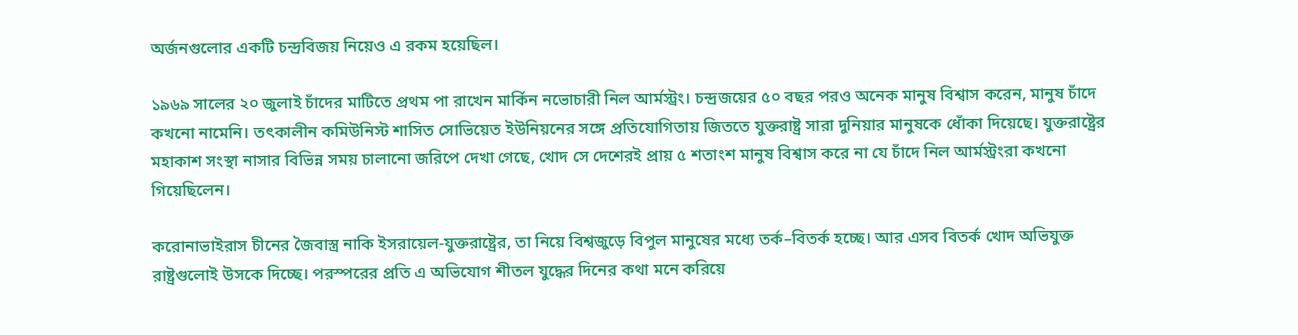অর্জনগুলোর একটি চন্দ্রবিজয় নিয়েও এ রকম হয়েছিল।

১৯৬৯ সালের ২০ জুলাই চাঁদের মাটিতে প্রথম পা রাখেন মার্কিন নভোচারী নিল আর্মস্ট্রং। চন্দ্রজয়ের ৫০ বছর পরও অনেক মানুষ বিশ্বাস করেন, মানুষ চাঁদে কখনো নামেনি। তৎকালীন কমিউনিস্ট শাসিত সোভিয়েত ইউনিয়নের সঙ্গে প্রতিযোগিতায় জিততে যুক্তরাষ্ট্র সারা দুনিয়ার মানুষকে ধোঁকা দিয়েছে। যুক্তরাষ্ট্রের মহাকাশ সংস্থা নাসার বিভিন্ন সময় চালানো জরিপে দেখা গেছে, খোদ সে দেশেরই প্রায় ৫ শতাংশ মানুষ বিশ্বাস করে না যে চাঁদে নিল আর্মস্ট্রংরা কখনো গিয়েছিলেন।

করোনাভাইরাস চীনের জৈবাস্ত্র নাকি ইসরায়েল-যুক্তরাষ্ট্রের, তা নিয়ে বিশ্বজুড়ে বিপুল মানুষের মধ্যে তর্ক–বিতর্ক হচ্ছে। আর এসব বিতর্ক খোদ অভিযুক্ত রাষ্ট্রগুলোই উসকে দিচ্ছে। পরস্পরের প্রতি এ অভিযোগ শীতল যুদ্ধের দিনের কথা মনে করিয়ে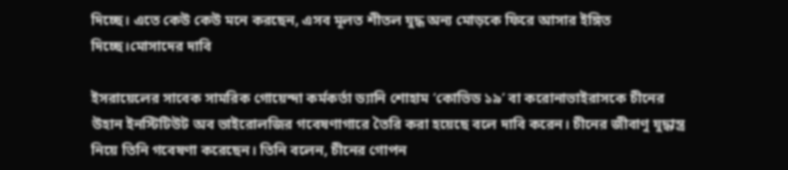দিচ্ছে। এতে কেউ কেউ মনে করছেন, এসব মূলত শীতল যুদ্ধ অন্য মোড়কে ফিরে আসার ইঙ্গিত দিচ্ছে।মোসাদের দাবি

ইসরায়েলের সাবেক সামরিক গোয়েন্দা কর্মকর্তা ড্যানি শোহাম ‘কোভিড ১৯’ বা করোনাভাইরাসকে চীনের উহান ইনস্টিটিউট অব ভাইরোলজির গবেষণাগারে তৈরি করা হয়েছে বলে দাবি করেন। চীনের জীবাণু যুদ্ধাস্ত্র নিয়ে তিনি গবেষণা করেছেন। তিনি বলেন, চীনের গোপন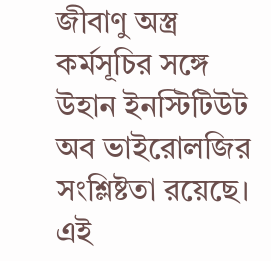জীবাণু অস্ত্র কর্মসূচির সঙ্গে উহান ইনস্টিটিউট অব ভাইরোলজির সংশ্লিষ্টতা রয়েছে। এই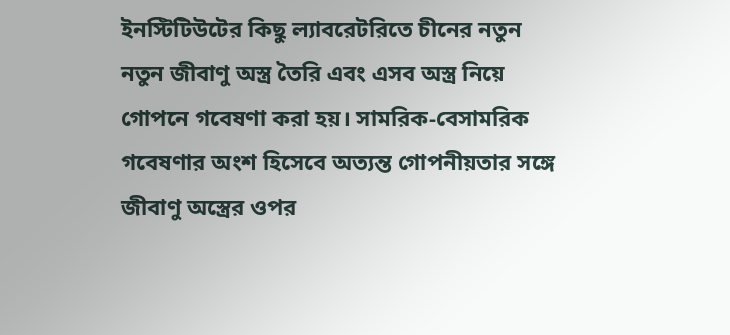ইনস্টিটিউটের কিছু ল্যাবরেটরিতে চীনের নতুন নতুন জীবাণু অস্ত্র তৈরি এবং এসব অস্ত্র নিয়ে গোপনে গবেষণা করা হয়। সামরিক-বেসামরিক গবেষণার অংশ হিসেবে অত্যন্ত গোপনীয়তার সঙ্গে জীবাণু অস্ত্রের ওপর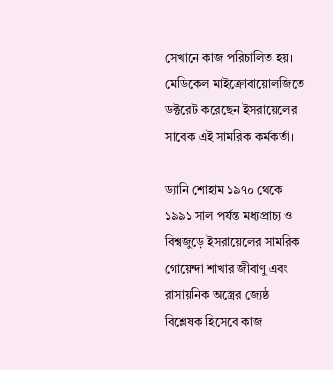সেখানে কাজ পরিচালিত হয়। মেডিকেল মাইক্রোবায়োলজিতে ডক্টরেট করেছেন ইসরায়েলের সাবেক এই সামরিক কর্মকর্তা।

ড্যানি শোহাম ১৯৭০ থেকে ১৯৯১ সাল পর্যন্ত মধ্যপ্রাচ্য ও বিশ্বজুড়ে ইসরায়েলের সামরিক গোয়েন্দা শাখার জীবাণু এবং রাসায়নিক অস্ত্রের জ্যেষ্ঠ বিশ্লেষক হিসেবে কাজ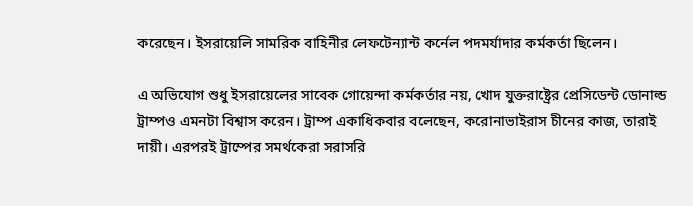করেছেন। ইসরায়েলি সামরিক বাহিনীর লেফটেন্যান্ট কর্নেল পদমর্যাদার কর্মকর্তা ছিলেন।

এ অভিযোগ শুধু ইসরায়েলের সাবেক গোয়েন্দা কর্মকর্তার নয়, খোদ যুক্তরাষ্ট্রের প্রেসিডেন্ট ডোনাল্ড ট্রাম্পও এমনটা বিশ্বাস করেন। ট্রাম্প একাধিকবার বলেছেন, করোনাভাইরাস চীনের কাজ, তারাই দায়ী। এরপরই ট্রাম্পের সমর্থকেরা সরাসরি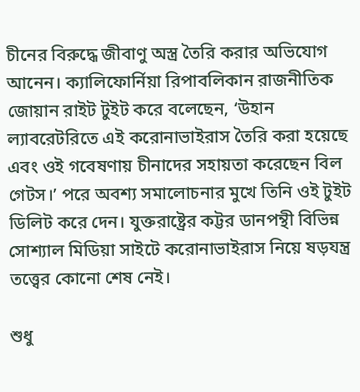চীনের বিরুদ্ধে জীবাণু অস্ত্র তৈরি করার অভিযোগ আনেন। ক্যালিফোর্নিয়া রিপাবলিকান রাজনীতিক জোয়ান রাইট টুইট করে বলেছেন, ‘উহান ল্যাবরেটরিতে এই করোনাভাইরাস তৈরি করা হয়েছে এবং ওই গবেষণায় চীনাদের সহায়তা করেছেন বিল গেটস।’ পরে অবশ্য সমালোচনার মুখে তিনি ওই টুইট ডিলিট করে দেন। যুক্তরাষ্ট্রের কট্টর ডানপন্থী বিভিন্ন সোশ্যাল মিডিয়া সাইটে করোনাভাইরাস নিয়ে ষড়যন্ত্র তত্ত্বের কোনো শেষ নেই।

শুধু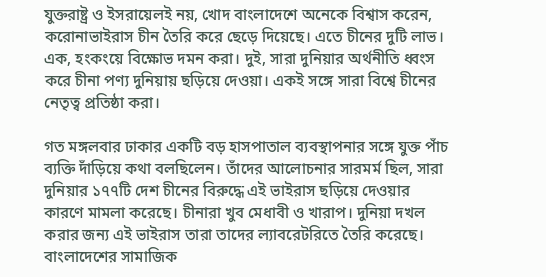যুক্তরাষ্ট্র ও ইসরায়েলই নয়, খোদ বাংলাদেশে অনেকে বিশ্বাস করেন, করোনাভাইরাস চীন তৈরি করে ছেড়ে দিয়েছে। এতে চীনের দুটি লাভ। এক, হংকংয়ে বিক্ষোভ দমন করা। দুই, সারা দুনিয়ার অর্থনীতি ধ্বংস করে চীনা পণ্য দুনিয়ায় ছড়িয়ে দেওয়া। একই সঙ্গে সারা বিশ্বে চীনের নেতৃত্ব প্রতিষ্ঠা করা।

গত মঙ্গলবার ঢাকার একটি বড় হাসপাতাল ব্যবস্থাপনার সঙ্গে যুক্ত পাঁচ ব্যক্তি দাঁড়িয়ে কথা বলছিলেন। তাঁদের আলোচনার সারমর্ম ছিল, সারা দুনিয়ার ১৭৭টি দেশ চীনের বিরুদ্ধে এই ভাইরাস ছড়িয়ে দেওয়ার কারণে মামলা করেছে। চীনারা খুব মেধাবী ও খারাপ। দুনিয়া দখল করার জন্য এই ভাইরাস তারা তাদের ল্যাবরেটরিতে তৈরি করেছে। বাংলাদেশের সামাজিক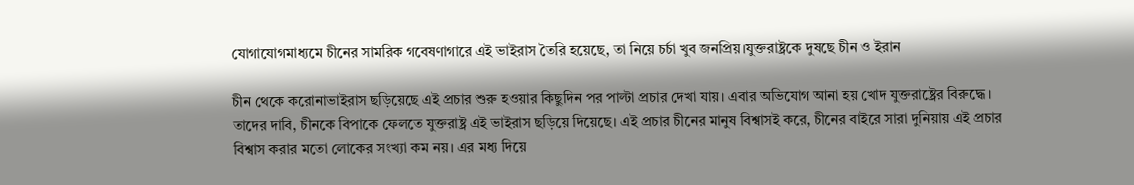যোগাযোগমাধ্যমে চীনের সামরিক গবেষণাগারে এই ভাইরাস তৈরি হয়েছে, তা নিয়ে চর্চা খুব জনপ্রিয়।যুক্তরাষ্ট্রকে দুষছে চীন ও ইরান

চীন থেকে করোনাভাইরাস ছড়িয়েছে এই প্রচার শুরু হওয়ার কিছুদিন পর পাল্টা প্রচার দেখা যায়। এবার অভিযোগ আনা হয় খোদ যুক্তরাষ্ট্রের বিরুদ্ধে। তাদের দাবি, চীনকে বিপাকে ফেলতে যুক্তরাষ্ট্র এই ভাইরাস ছড়িয়ে দিয়েছে। এই প্রচার চীনের মানুষ বিশ্বাসই করে, চীনের বাইরে সারা দুনিয়ায় এই প্রচার বিশ্বাস করার মতো লোকের সংখ্যা কম নয়। এর মধ্য দিয়ে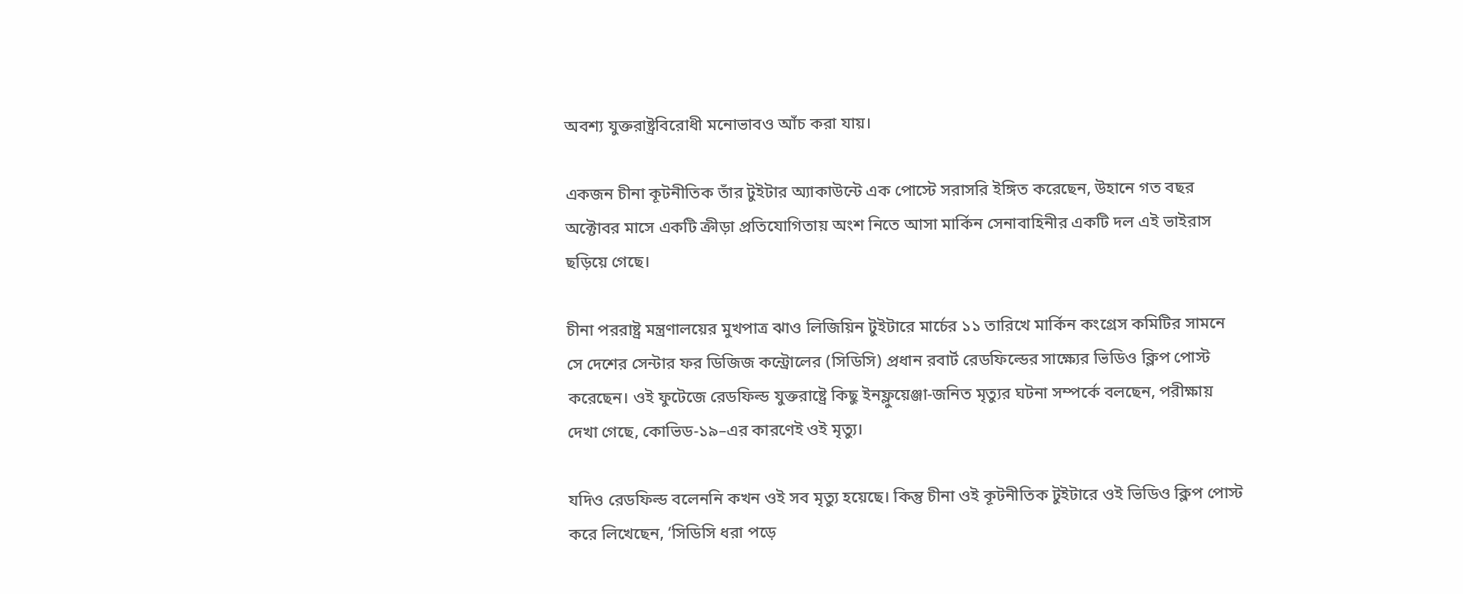অবশ্য যুক্তরাষ্ট্রবিরোধী মনোভাবও আঁচ করা যায়।

একজন চীনা কূটনীতিক তাঁর টুইটার অ্যাকাউন্টে এক পোস্টে সরাসরি ইঙ্গিত করেছেন, উহানে গত বছর অক্টোবর মাসে একটি ক্রীড়া প্রতিযোগিতায় অংশ নিতে আসা মার্কিন সেনাবাহিনীর একটি দল এই ভাইরাস ছড়িয়ে গেছে।

চীনা পররাষ্ট্র মন্ত্রণালয়ের মুখপাত্র ঝাও লিজিয়িন টুইটারে মার্চের ১১ তারিখে মার্কিন কংগ্রেস কমিটির সামনে সে দেশের সেন্টার ফর ডিজিজ কন্ট্রোলের (সিডিসি) প্রধান রবার্ট রেডফিল্ডের সাক্ষ্যের ভিডিও ক্লিপ পোস্ট করেছেন। ওই ফুটেজে রেডফিল্ড যুক্তরাষ্ট্রে কিছু ইনফ্লুয়েঞ্জা-জনিত মৃত্যুর ঘটনা সম্পর্কে বলছেন, পরীক্ষায় দেখা গেছে, কোভিড-১৯–এর কারণেই ওই মৃত্যু।

যদিও রেডফিল্ড বলেননি কখন ওই সব মৃত্যু হয়েছে। কিন্তু চীনা ওই কূটনীতিক টুইটারে ওই ভিডিও ক্লিপ পোস্ট করে লিখেছেন, ‘সিডিসি ধরা পড়ে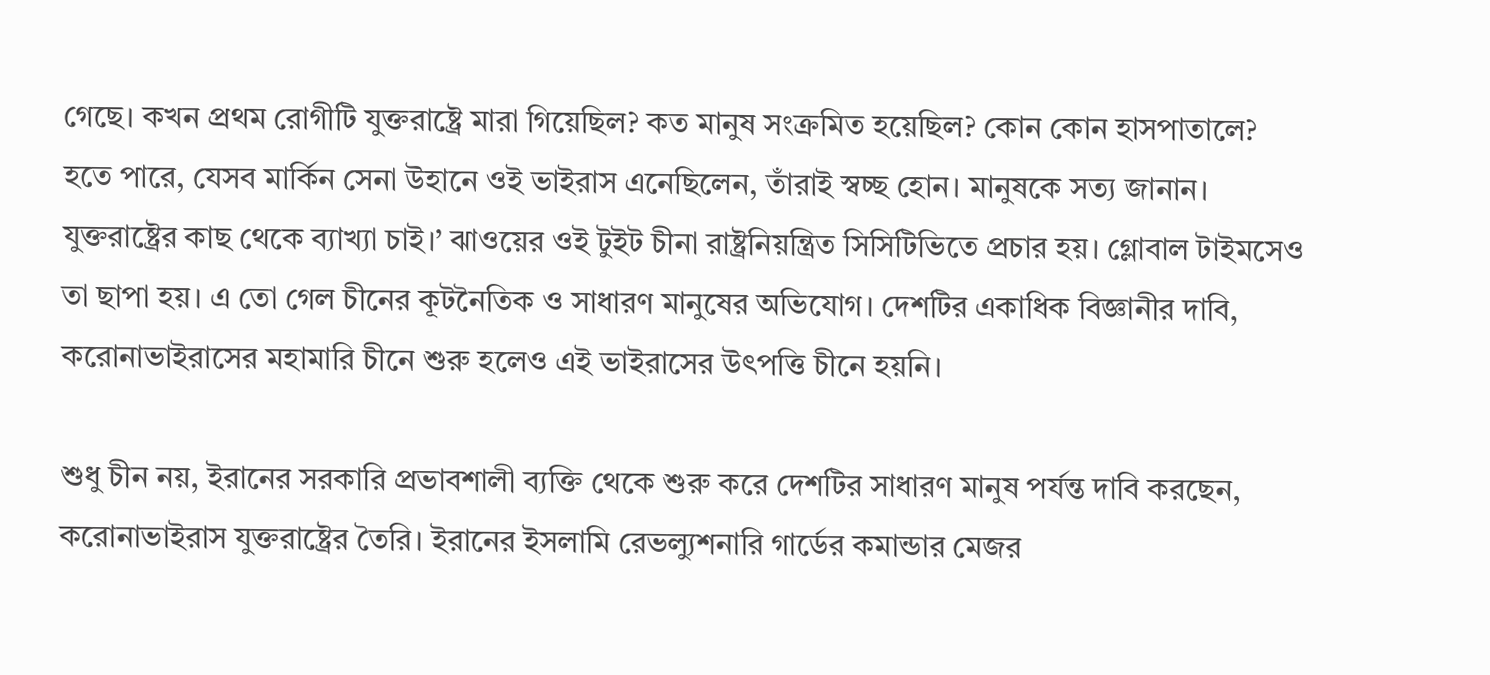গেছে। কখন প্রথম রোগীটি যুক্তরাষ্ট্রে মারা গিয়েছিল? কত মানুষ সংক্রমিত হয়েছিল? কোন কোন হাসপাতালে? হতে পারে, যেসব মার্কিন সেনা উহানে ওই ভাইরাস এনেছিলেন, তাঁরাই স্বচ্ছ হোন। মানুষকে সত্য জানান। যুক্তরাষ্ট্রের কাছ থেকে ব্যাখ্যা চাই।’ ঝাওয়ের ওই টুইট চীনা রাষ্ট্রনিয়ন্ত্রিত সিসিটিভিতে প্রচার হয়। গ্লোবাল টাইমসেও তা ছাপা হয়। এ তো গেল চীনের কূটনৈতিক ও সাধারণ মানুষের অভিযোগ। দেশটির একাধিক বিজ্ঞানীর দাবি, করোনাভাইরাসের মহামারি চীনে শুরু হলেও এই ভাইরাসের উৎপত্তি চীনে হয়নি।

শুধু চীন নয়, ইরানের সরকারি প্রভাবশালী ব্যক্তি থেকে শুরু করে দেশটির সাধারণ মানুষ পর্যন্ত দাবি করছেন, করোনাভাইরাস যুক্তরাষ্ট্রের তৈরি। ইরানের ইসলামি রেভল্যুশনারি গার্ডের কমান্ডার মেজর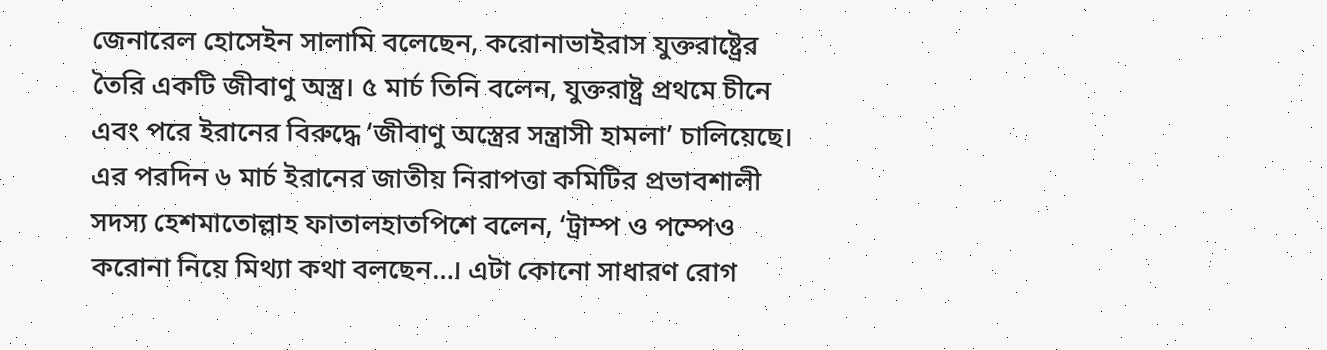জেনারেল হোসেইন সালামি বলেছেন, করোনাভাইরাস যুক্তরাষ্ট্রের তৈরি একটি জীবাণু অস্ত্র। ৫ মার্চ তিনি বলেন, যুক্তরাষ্ট্র প্রথমে চীনে এবং পরে ইরানের বিরুদ্ধে ‘জীবাণু অস্ত্রের সন্ত্রাসী হামলা’ চালিয়েছে। এর পরদিন ৬ মার্চ ইরানের জাতীয় নিরাপত্তা কমিটির প্রভাবশালী সদস্য হেশমাতোল্লাহ ফাতালহাতপিশে বলেন, ‘ট্রাম্প ও পম্পেও করোনা নিয়ে মিথ্যা কথা বলছেন…। এটা কোনো সাধারণ রোগ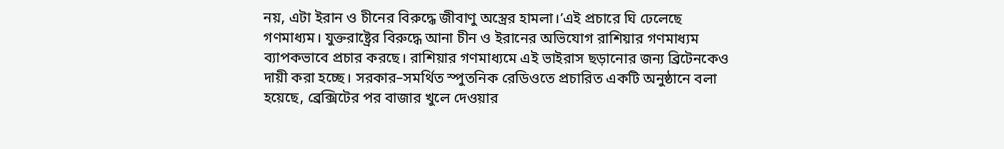নয়, এটা ইরান ও চীনের বিরুদ্ধে জীবাণু অস্ত্রের হামলা।’এই প্রচারে ঘি ঢেলেছে গণমাধ্যম। যুক্তরাষ্ট্রের বিরুদ্ধে আনা চীন ও ইরানের অভিযোগ রাশিয়ার গণমাধ্যম ব্যাপকভাবে প্রচার করছে। রাশিয়ার গণমাধ্যমে এই ভাইরাস ছড়ানোর জন্য ব্রিটেনকেও দায়ী করা হচ্ছে। সরকার–সমর্থিত স্পুতনিক রেডিওতে প্রচারিত একটি অনুষ্ঠানে বলা হয়েছে, ব্রেক্সিটের পর বাজার খুলে দেওয়ার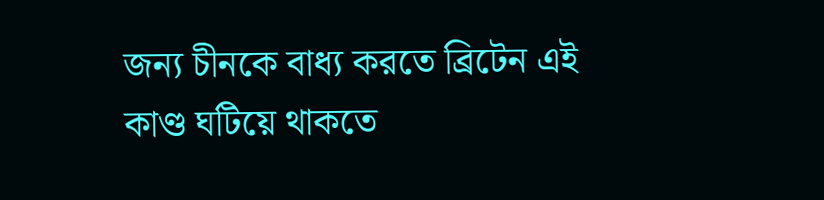জন্য চীনকে বাধ্য করতে ব্রিটেন এই কাণ্ড ঘটিয়ে থাকতে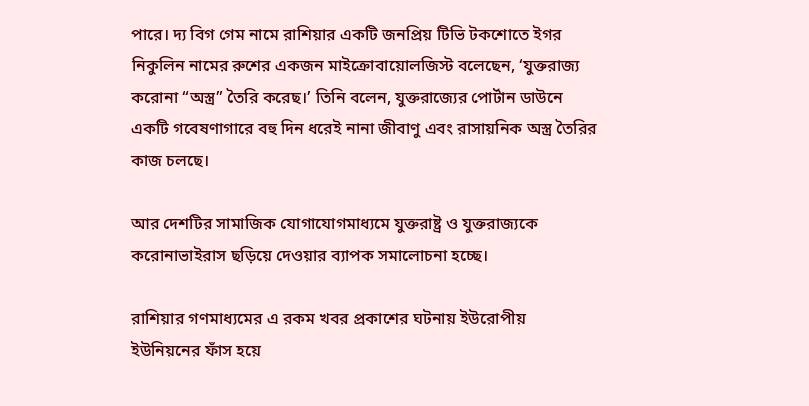পারে। দ্য বিগ গেম নামে রাশিয়ার একটি জনপ্রিয় টিভি টকশোতে ইগর নিকুলিন নামের রুশের একজন মাইক্রোবায়োলজিস্ট বলেছেন, ‘যুক্তরাজ্য করোনা “অস্ত্র” তৈরি করেছ।’ তিনি বলেন, যুক্তরাজ্যের পোর্টান ডাউনে একটি গবেষণাগারে বহু দিন ধরেই নানা জীবাণু এবং রাসায়নিক অস্ত্র তৈরির কাজ চলছে।

আর দেশটির সামাজিক যোগাযোগমাধ্যমে যুক্তরাষ্ট্র ও যুক্তরাজ্যকে করোনাভাইরাস ছড়িয়ে দেওয়ার ব্যাপক সমালোচনা হচ্ছে।

রাশিয়ার গণমাধ্যমের এ রকম খবর প্রকাশের ঘটনায় ইউরোপীয় ইউনিয়নের ফাঁস হয়ে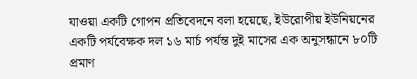যাওয়া একটি গোপন প্রতিবেদনে বলা হয়েছে, ইউরোপীয় ইউনিয়নের একটি পর্যবেক্ষক দল ১৬ মার্চ পর্যন্ত দুই মাসের এক অনুসন্ধানে ৮০টি প্রমাণ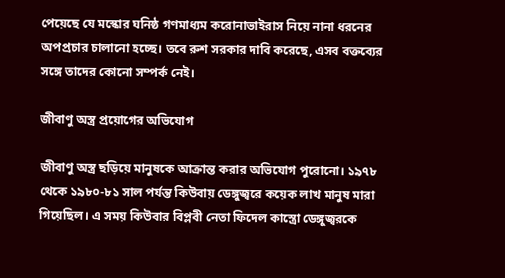পেয়েছে যে মস্কোর ঘনিষ্ঠ গণমাধ্যম করোনাভাইরাস নিয়ে নানা ধরনের অপপ্রচার চালানো হচ্ছে। তবে রুশ সরকার দাবি করেছে, এসব বক্তব্যের সঙ্গে তাদের কোনো সম্পর্ক নেই।

জীবাণু অস্ত্র প্রয়োগের অভিযোগ

জীবাণু অস্ত্র ছড়িয়ে মানুষকে আক্রান্ত করার অভিযোগ পুরোনো। ১৯৭৮ থেকে ১৯৮০-৮১ সাল পর্যন্ত কিউবায় ডেঙ্গুজ্বরে কয়েক লাখ মানুষ মারা গিয়েছিল। এ সময় কিউবার বিপ্লবী নেতা ফিদেল কাস্ত্রো ডেঙ্গুজ্বরকে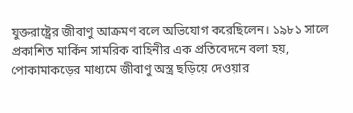যুক্তরাষ্ট্রের জীবাণু আক্রমণ বলে অভিযোগ করেছিলেন। ১৯৮১ সালে প্রকাশিত মার্কিন সামরিক বাহিনীর এক প্রতিবেদনে বলা হয়, পোকামাকড়ের মাধ্যমে জীবাণু অস্ত্র ছড়িয়ে দেওয়ার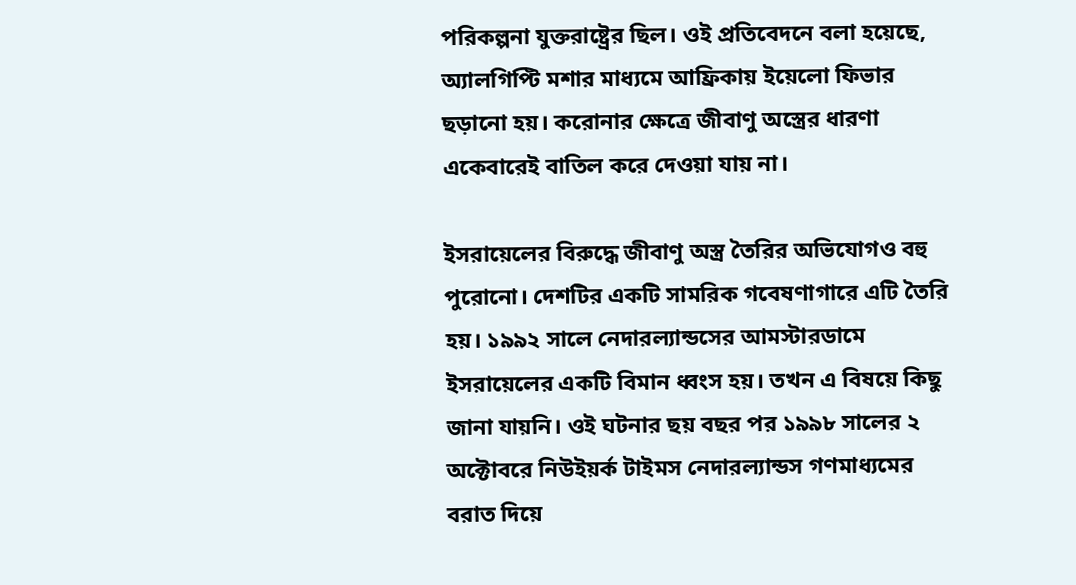পরিকল্পনা যুক্তরাষ্ট্রের ছিল। ওই প্রতিবেদনে বলা হয়েছে, অ্যালগিপ্টি মশার মাধ্যমে আফ্রিকায় ইয়েলো ফিভার ছড়ানো হয়। করোনার ক্ষেত্রে জীবাণু অস্ত্রের ধারণা একেবারেই বাতিল করে দেওয়া যায় না।

ইসরায়েলের বিরুদ্ধে জীবাণু অস্ত্র তৈরির অভিযোগও বহু পুরোনো। দেশটির একটি সামরিক গবেষণাগারে এটি তৈরি হয়। ১৯৯২ সালে নেদারল্যান্ডসের আমস্টারডামে ইসরায়েলের একটি বিমান ধ্বংস হয়। তখন এ বিষয়ে কিছু জানা যায়নি। ওই ঘটনার ছয় বছর পর ১৯৯৮ সালের ২ অক্টোবরে নিউইয়র্ক টাইমস নেদারল্যান্ডস গণমাধ্যমের বরাত দিয়ে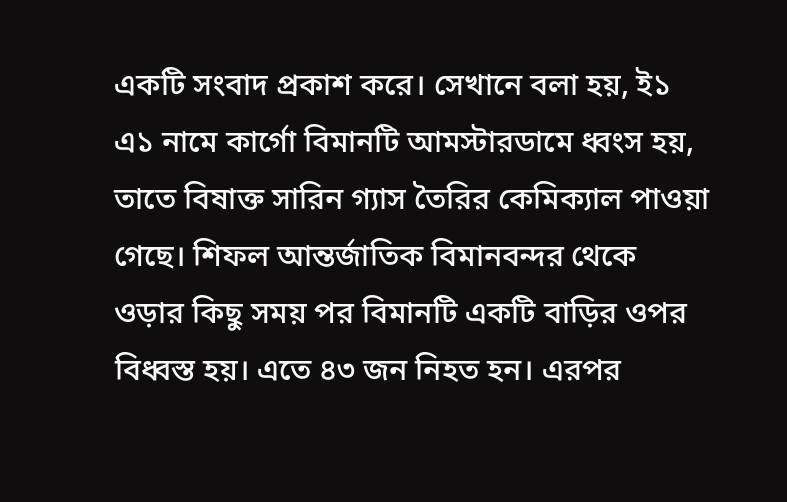একটি সংবাদ প্রকাশ করে। সেখানে বলা হয়, ই১ এ১ নামে কার্গো বিমানটি আমস্টারডামে ধ্বংস হয়, তাতে বিষাক্ত সারিন গ্যাস তৈরির কেমিক্যাল পাওয়া গেছে। শিফল আন্তর্জাতিক বিমানবন্দর থেকে ওড়ার কিছু সময় পর বিমানটি একটি বাড়ির ওপর বিধ্বস্ত হয়। এতে ৪৩ জন নিহত হন। এরপর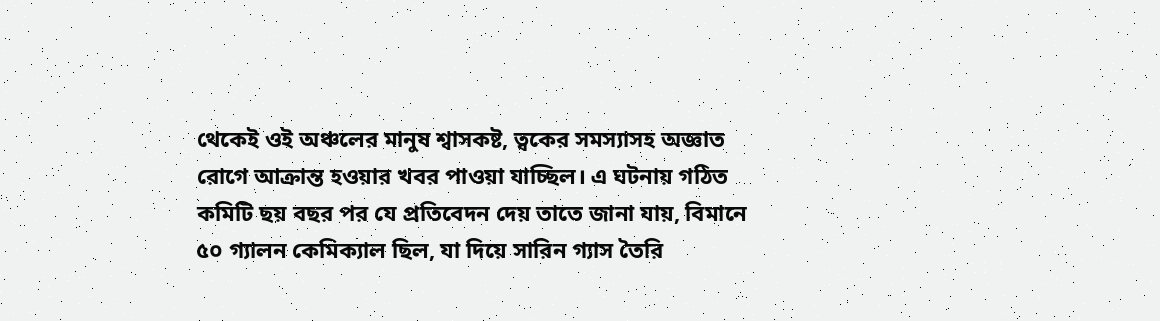থেকেই ওই অঞ্চলের মানুষ শ্বাসকষ্ট, ত্বকের সমস্যাসহ অজ্ঞাত রোগে আক্রান্ত হওয়ার খবর পাওয়া যাচ্ছিল। এ ঘটনায় গঠিত কমিটি ছয় বছর পর যে প্রতিবেদন দেয় তাতে জানা যায়, বিমানে ৫০ গ্যালন কেমিক্যাল ছিল, যা দিয়ে সারিন গ্যাস তৈরি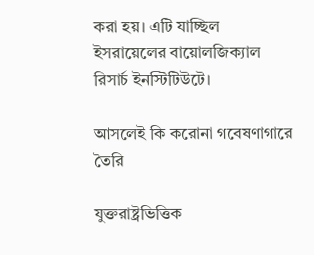করা হয়। এটি যাচ্ছিল ইসরায়েলের বায়োলজিক্যাল রিসার্চ ইনস্টিটিউটে।

আসলেই কি করোনা গবেষণাগারে তৈরি

যুক্তরাষ্ট্রভিত্তিক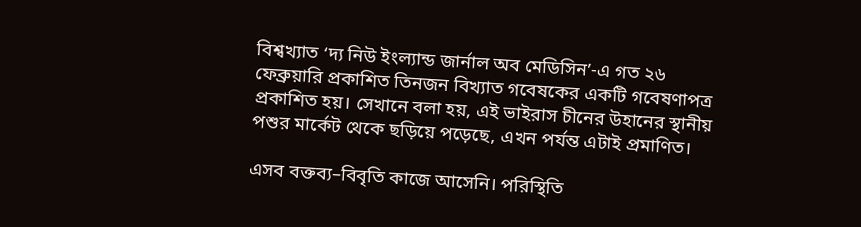বিশ্বখ্যাত ‘দ্য নিউ ইংল্যান্ড জার্নাল অব মেডিসিন’-এ গত ২৬ ফেব্রুয়ারি প্রকাশিত তিনজন বিখ্যাত গবেষকের একটি গবেষণাপত্র প্রকাশিত হয়। সেখানে বলা হয়, এই ভাইরাস চীনের উহানের স্থানীয় পশুর মার্কেট থেকে ছড়িয়ে পড়েছে, এখন পর্যন্ত এটাই প্রমাণিত।

এসব বক্তব্য–বিবৃতি কাজে আসেনি। পরিস্থিতি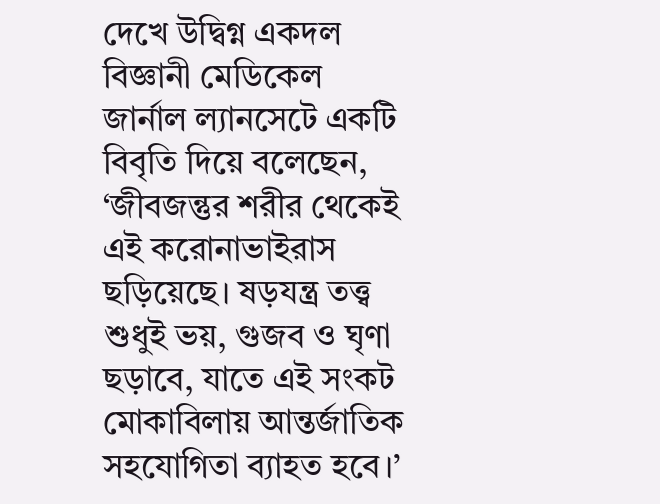দেখে উদ্বিগ্ন একদল বিজ্ঞানী মেডিকেল জার্নাল ল্যানসেটে একটি বিবৃতি দিয়ে বলেছেন, ‘জীবজন্তুর শরীর থেকেই এই করোনাভাইরাস ছড়িয়েছে। ষড়যন্ত্র তত্ত্ব শুধুই ভয়, গুজব ও ঘৃণা ছড়াবে, যাতে এই সংকট মোকাবিলায় আন্তর্জাতিক সহযোগিতা ব্যাহত হবে।’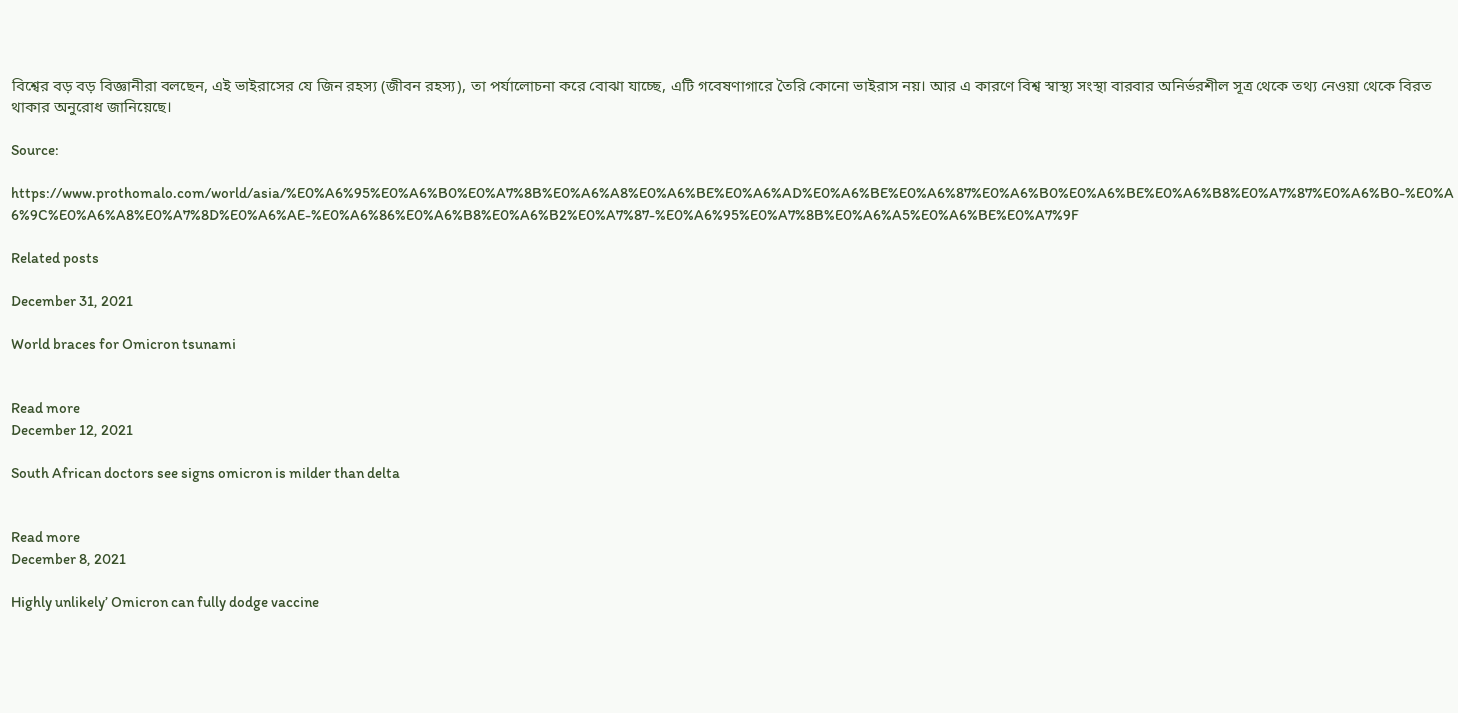বিশ্বের বড় বড় বিজ্ঞানীরা বলছেন, এই ভাইরাসের যে জিন রহস্য (জীবন রহস্য), তা পর্যালোচনা করে বোঝা যাচ্ছে, এটি গবেষণাগারে তৈরি কোনো ভাইরাস নয়। আর এ কারণে বিশ্ব স্বাস্থ্য সংস্থা বারবার অনির্ভরশীল সূত্র থেকে তথ্য নেওয়া থেকে বিরত থাকার অনুরোধ জানিয়েছে।

Source:

https://www.prothomalo.com/world/asia/%E0%A6%95%E0%A6%B0%E0%A7%8B%E0%A6%A8%E0%A6%BE%E0%A6%AD%E0%A6%BE%E0%A6%87%E0%A6%B0%E0%A6%BE%E0%A6%B8%E0%A7%87%E0%A6%B0-%E0%A6%9C%E0%A6%A8%E0%A7%8D%E0%A6%AE-%E0%A6%86%E0%A6%B8%E0%A6%B2%E0%A7%87-%E0%A6%95%E0%A7%8B%E0%A6%A5%E0%A6%BE%E0%A7%9F

Related posts

December 31, 2021

World braces for Omicron tsunami


Read more
December 12, 2021

South African doctors see signs omicron is milder than delta


Read more
December 8, 2021

Highly unlikely’ Omicron can fully dodge vaccine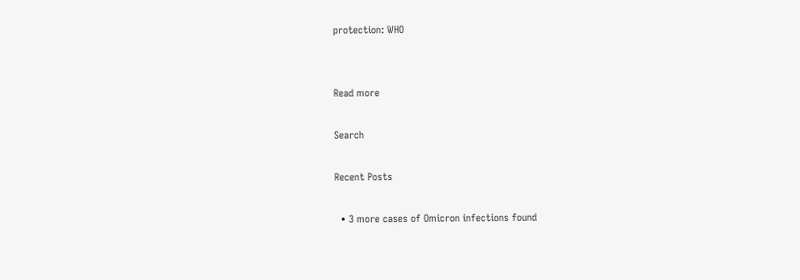protection: WHO


Read more

Search

Recent Posts

  • 3 more cases of Omicron infections found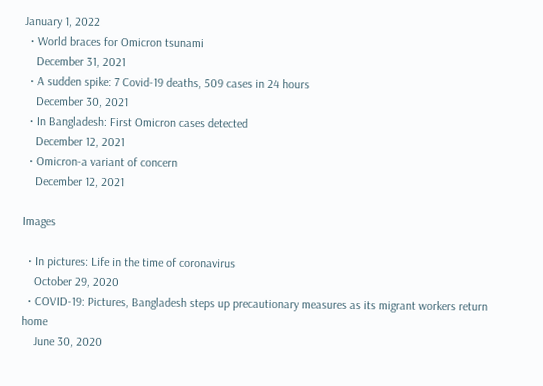January 1, 2022
  • World braces for Omicron tsunami
    December 31, 2021
  • A sudden spike: 7 Covid-19 deaths, 509 cases in 24 hours
    December 30, 2021
  • In Bangladesh: First Omicron cases detected
    December 12, 2021
  • Omicron-a variant of concern
    December 12, 2021

Images

  • In pictures: Life in the time of coronavirus
    October 29, 2020
  • COVID-19: Pictures, Bangladesh steps up precautionary measures as its migrant workers return home
    June 30, 2020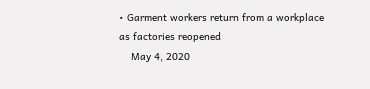• Garment workers return from a workplace as factories reopened
    May 4, 2020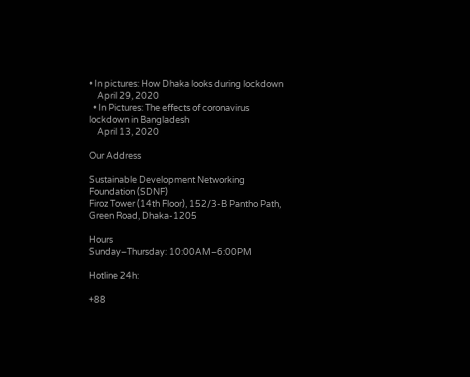• In pictures: How Dhaka looks during lockdown
    April 29, 2020
  • In Pictures: The effects of coronavirus lockdown in Bangladesh
    April 13, 2020

Our Address

Sustainable Development Networking Foundation (SDNF)
Firoz Tower (14th Floor), 152/3-B Pantho Path, Green Road, Dhaka-1205

Hours
Sunday–Thursday: 10:00AM–6:00PM

Hotline 24h:

+88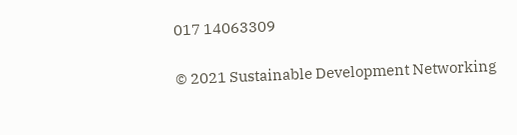017 14063309

© 2021 Sustainable Development Networking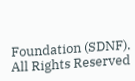Foundation (SDNF). All Rights Reserved